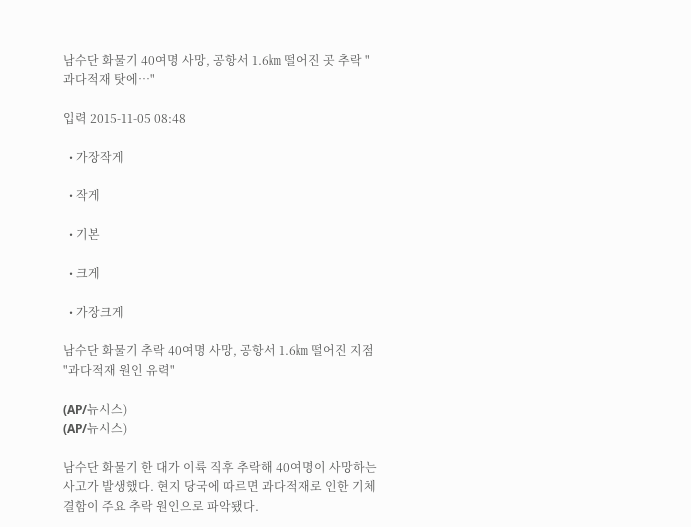남수단 화물기 40여명 사망, 공항서 1.6㎞ 떨어진 곳 추락 "과다적재 탓에…"

입력 2015-11-05 08:48

  • 가장작게

  • 작게

  • 기본

  • 크게

  • 가장크게

남수단 화물기 추락 40여명 사망, 공항서 1.6㎞ 떨어진 지점 "과다적재 원인 유력"

(AP/뉴시스)
(AP/뉴시스)

남수단 화물기 한 대가 이륙 직후 추락해 40여명이 사망하는 사고가 발생했다. 현지 당국에 따르면 과다적재로 인한 기체 결함이 주요 추락 원인으로 파악됐다.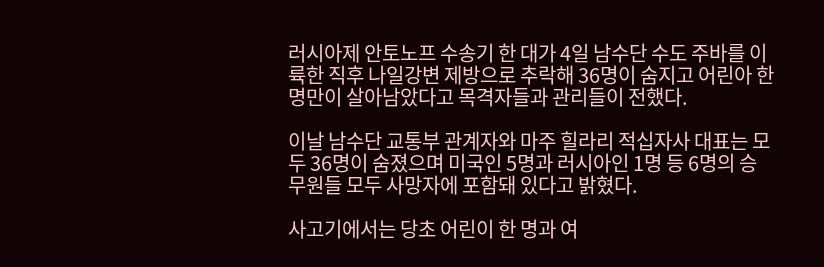러시아제 안토노프 수송기 한 대가 4일 남수단 수도 주바를 이륙한 직후 나일강변 제방으로 추락해 36명이 숨지고 어린아 한 명만이 살아남았다고 목격자들과 관리들이 전했다.

이날 남수단 교통부 관계자와 마주 힐라리 적십자사 대표는 모두 36명이 숨졌으며 미국인 5명과 러시아인 1명 등 6명의 승무원들 모두 사망자에 포함돼 있다고 밝혔다.

사고기에서는 당초 어린이 한 명과 여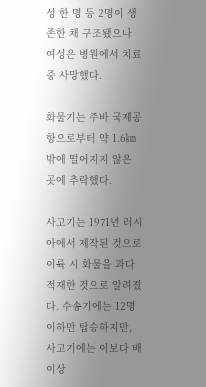성 한 명 등 2명이 생존한 채 구조됐으나 여성은 병원에서 치료 중 사망했다.

화물기는 주바 국제공항으로부터 약 1.6㎞밖에 떨어지지 않은 곳에 추락했다.

사고기는 1971년 러시아에서 제작된 것으로 이륙 시 화물을 과다적재한 것으로 알려졌다. 수송기에는 12명 이하만 탑승하지만, 사고기에는 이보다 배 이상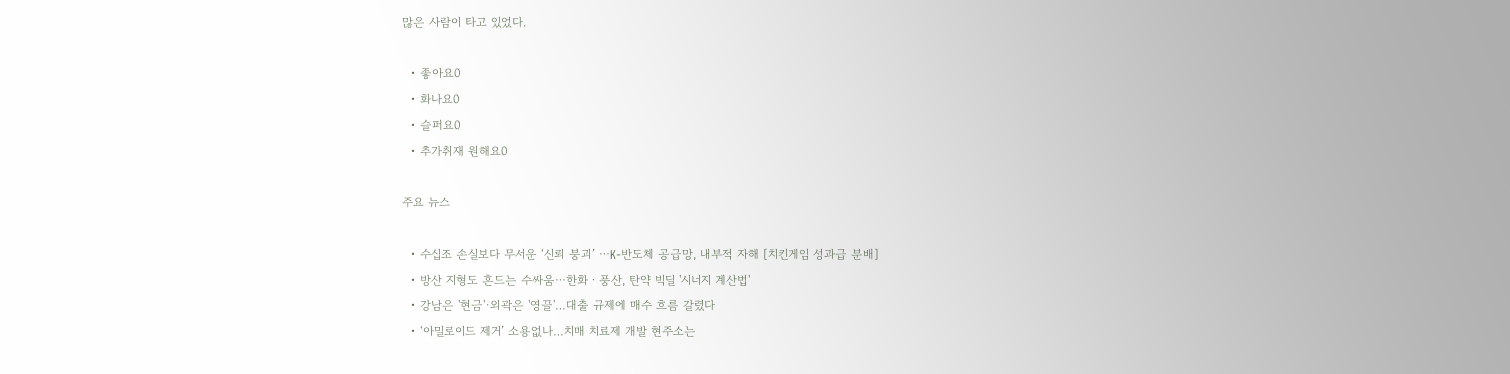많은 사람이 타고 있었다.

  • 좋아요0
  • 화나요0
  • 슬퍼요0
  • 추가취재 원해요0

주요 뉴스

  • 수십조 손실보다 무서운 ‘신뢰 붕괴’ ⋯K-반도체 공급망, 내부적 자해 [치킨게임 성과급 분배]
  • 방산 지형도 흔드는 수싸움⋯한화ㆍ풍산, 탄약 빅딜 '시너지 계산법'
  • 강남은 '현금'·외곽은 '영끌'…대출 규제에 매수 흐름 갈렸다
  • ‘아밀로이드 제거’ 소용없나…치매 치료제 개발 현주소는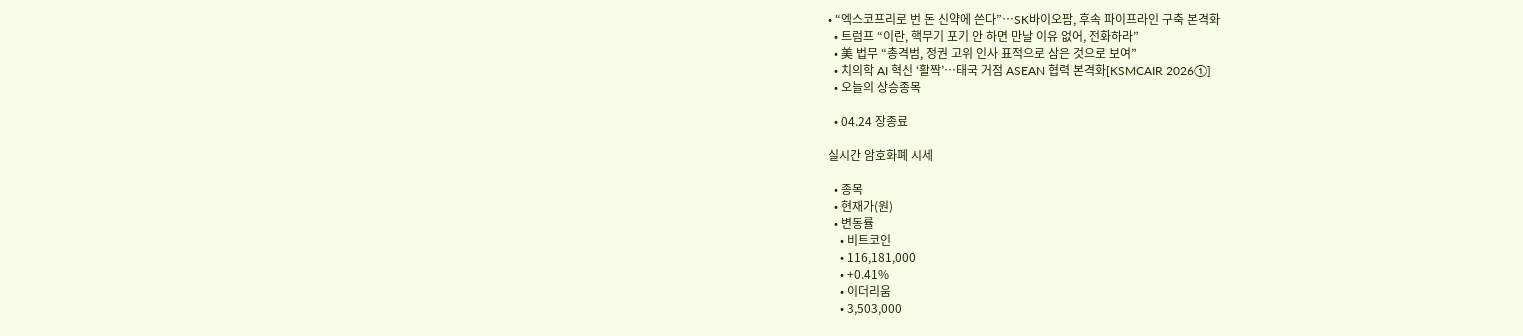• “엑스코프리로 번 돈 신약에 쓴다”…SK바이오팜, 후속 파이프라인 구축 본격화
  • 트럼프 “이란, 핵무기 포기 안 하면 만날 이유 없어, 전화하라”
  • 美 법무 “총격범, 정권 고위 인사 표적으로 삼은 것으로 보여”
  • 치의학 AI 혁신 ‘활짝’…태국 거점 ASEAN 협력 본격화[KSMCAIR 2026①]
  • 오늘의 상승종목

  • 04.24 장종료

실시간 암호화폐 시세

  • 종목
  • 현재가(원)
  • 변동률
    • 비트코인
    • 116,181,000
    • +0.41%
    • 이더리움
    • 3,503,000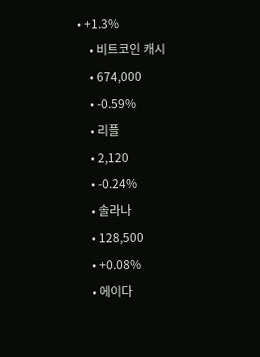• +1.3%
    • 비트코인 캐시
    • 674,000
    • -0.59%
    • 리플
    • 2,120
    • -0.24%
    • 솔라나
    • 128,500
    • +0.08%
    • 에이다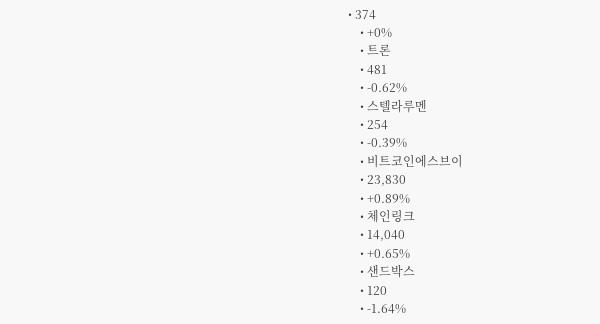• 374
    • +0%
    • 트론
    • 481
    • -0.62%
    • 스텔라루멘
    • 254
    • -0.39%
    • 비트코인에스브이
    • 23,830
    • +0.89%
    • 체인링크
    • 14,040
    • +0.65%
    • 샌드박스
    • 120
    • -1.64%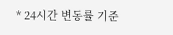* 24시간 변동률 기준